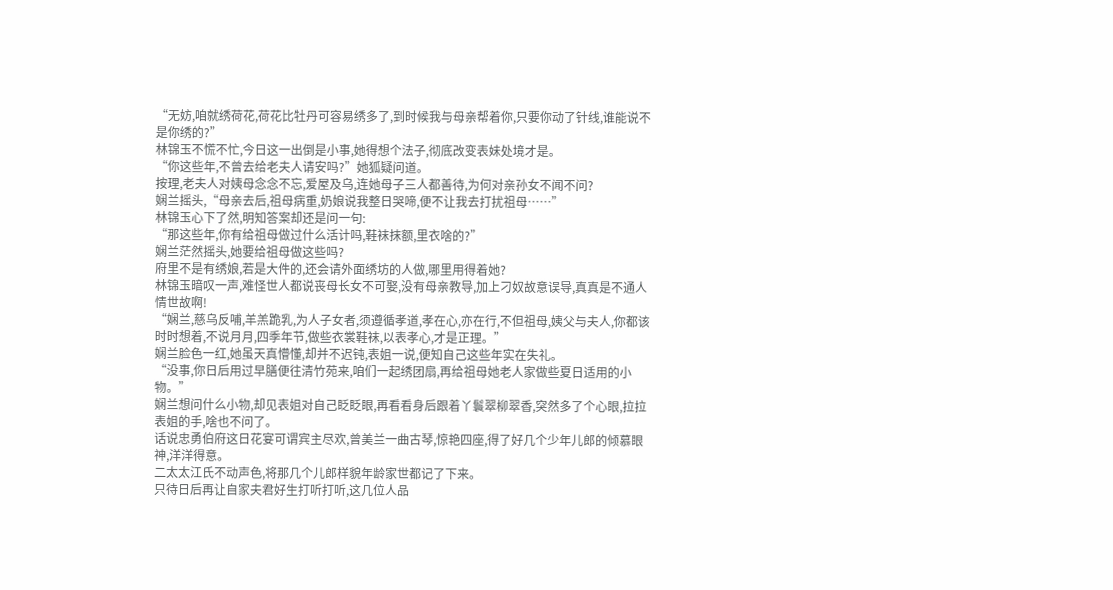“无妨,咱就绣荷花,荷花比牡丹可容易绣多了,到时候我与母亲帮着你,只要你动了针线,谁能说不是你绣的?”
林锦玉不慌不忙,今日这一出倒是小事,她得想个法子,彻底改变表妹处境才是。
“你这些年,不曾去给老夫人请安吗?”她狐疑问道。
按理,老夫人对姨母念念不忘,爱屋及乌,连她母子三人都善待,为何对亲孙女不闻不问?
娴兰摇头,“母亲去后,祖母病重,奶娘说我整日哭啼,便不让我去打扰祖母……”
林锦玉心下了然,明知答案却还是问一句:
“那这些年,你有给祖母做过什么活计吗,鞋袜抹额,里衣啥的?”
娴兰茫然摇头,她要给祖母做这些吗?
府里不是有绣娘,若是大件的,还会请外面绣坊的人做,哪里用得着她?
林锦玉暗叹一声,难怪世人都说丧母长女不可娶,没有母亲教导,加上刁奴故意误导,真真是不通人情世故啊!
“娴兰,慈乌反哺,羊羔跪乳,为人子女者,须遵循孝道,孝在心,亦在行,不但祖母,姨父与夫人,你都该时时想着,不说月月,四季年节,做些衣裳鞋袜,以表孝心,才是正理。”
娴兰脸色一红,她虽天真懵懂,却并不迟钝,表姐一说,便知自己这些年实在失礼。
“没事,你日后用过早膳便往清竹苑来,咱们一起绣团扇,再给祖母她老人家做些夏日适用的小物。”
娴兰想问什么小物,却见表姐对自己眨眨眼,再看看身后跟着丫鬟翠柳翠香,突然多了个心眼,拉拉表姐的手,啥也不问了。
话说忠勇伯府这日花宴可谓宾主尽欢,曾美兰一曲古琴,惊艳四座,得了好几个少年儿郎的倾慕眼神,洋洋得意。
二太太江氏不动声色,将那几个儿郎样貌年龄家世都记了下来。
只待日后再让自家夫君好生打听打听,这几位人品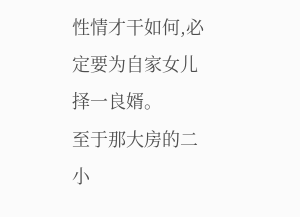性情才干如何,必定要为自家女儿择一良婿。
至于那大房的二小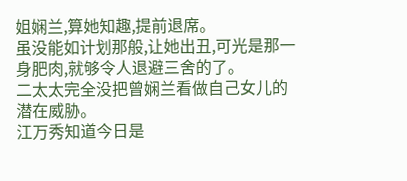姐娴兰,算她知趣,提前退席。
虽没能如计划那般,让她出丑,可光是那一身肥肉,就够令人退避三舍的了。
二太太完全没把曾娴兰看做自己女儿的潜在威胁。
江万秀知道今日是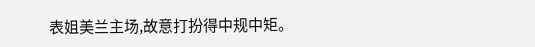表姐美兰主场,故意打扮得中规中矩。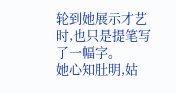轮到她展示才艺时,也只是提笔写了一幅字。
她心知肚明,姑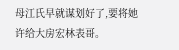母江氏早就谋划好了,要将她许给大房宏林表哥。